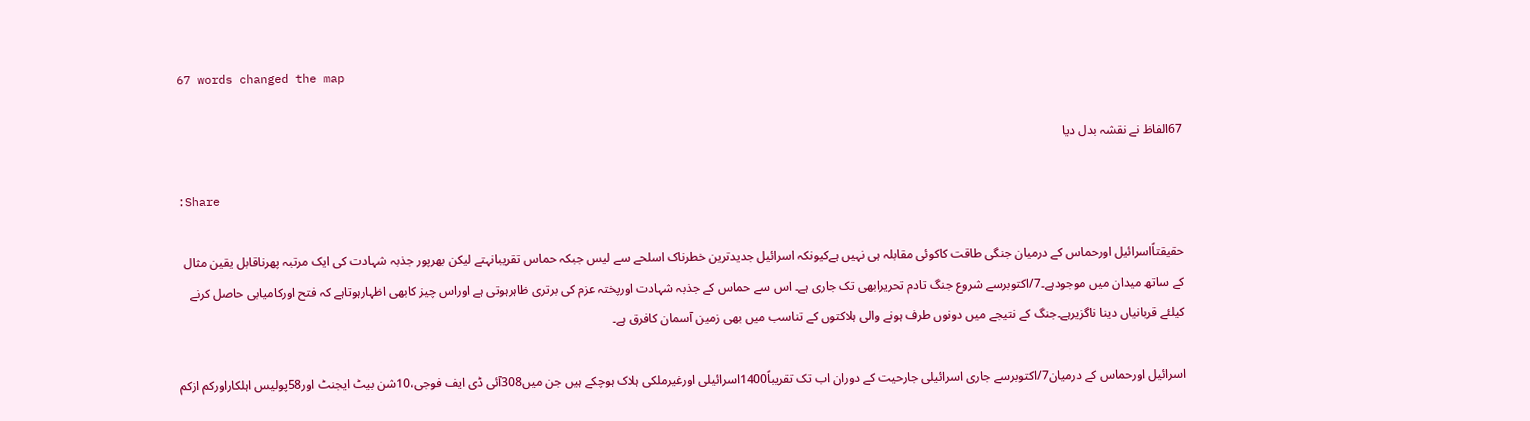67 words changed the map

67الفاظ نے نقشہ بدل دیا

:Share

حقیقتاًاسرائیل اورحماس کے درمیان جنگی طاقت کاکوئی مقابلہ ہی نہیں ہےکیونکہ اسرائیل جدیدترین خطرناک اسلحے سے لیس جبکہ حماس تقریبانہتے لیکن بھرپور جذبہ شہادت کی ایک مرتبہ پھرناقابل یقین مثال کے ساتھ میدان میں موجودہے۔7/اکتوبرسے شروع جنگ تادم تحریرابھی تک جاری ہے۔ اس سے حماس کے جذبہ شہادت اورپختہ عزم کی برتری ظاہرہوتی ہے اوراس چیز کابھی اظہارہوتاہے کہ فتح اورکامیابی حاصل کرنے کیلئے قربانیاں دینا ناگزیرہے۔جنگ کے نتیجے میں دونوں طرف ہونے والی ہلاکتوں کے تناسب میں بھی زمین آسمان کافرق ہے۔

اسرائیل اورحماس کے درمیان7/اکتوبرسے جاری اسرائیلی جارحیت کے دوران اب تک تقریباً1400اسرائیلی اورغیرملکی ہلاک ہوچکے ہیں جن میں308آئی ڈی ایف فوجی،10شن بیٹ ایجنٹ اور58پولیس اہلکاراورکم ازکم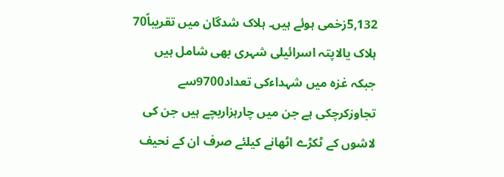5,132زخمی ہوئے ہیں۔ ہلاک شدگان میں تقریباً70 ہلاک یالاپتہ اسرائیلی شہری بھی شامل ہیں جبکہ غزہ میں شہداءکی تعداد9700سے تجاوزکرچکی ہے جن میں چارہزاربچے ہیں جن کی لاشوں کے ٹکڑے اٹھانے کیلئے صرف ان کے نحیف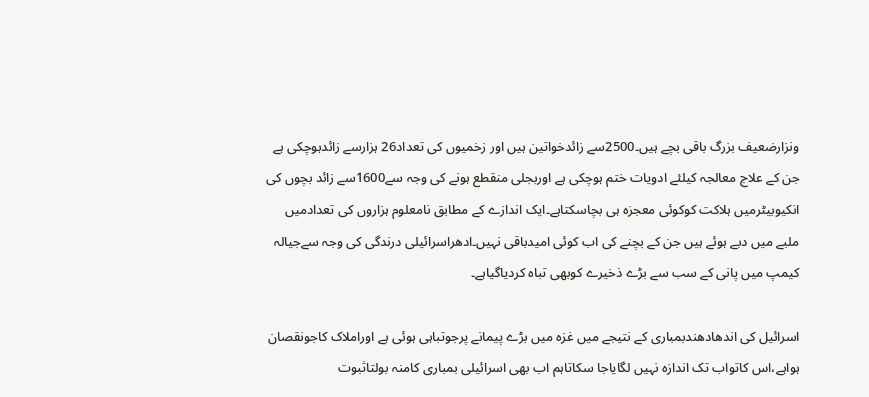ونزارضعیف بزرگ باقی بچے ہیں۔2500سے زائدخواتین ہیں اور زخمیوں کی تعداد26 ہزارسے زائدہوچکی ہے جن کے علاج معالجہ کیلئے ادویات ختم ہوچکی ہے اوربجلی منقطع ہونے کی وجہ سے1600سے زائد بچوں کی انکیوبیٹرمیں ہلاکت کوکوئی معجزہ ہی بچاسکتاہے۔ایک اندازے کے مطابق نامعلوم ہزاروں کی تعدادمیں ملبے میں دبے ہوئے ہیں جن کے بچنے کی اب کوئی امیدباقی نہیں۔ادھراسرائیلی درندگی کی وجہ سےجیالہ کیمپ میں پانی کے سب سے بڑے ذخیرے کوبھی تباہ کردیاگیاہے۔

اسرائیل کی اندھادھندبمباری کے نتیجے میں غزہ میں بڑے پیمانے پرجوتباہی ہوئی ہے اوراملاک کاجونقصان ہواہے،اس کاتواب تک اندازہ نہیں لگایاجا سکاتاہم اب بھی اسرائیلی بمباری کامنہ بولتاثبوت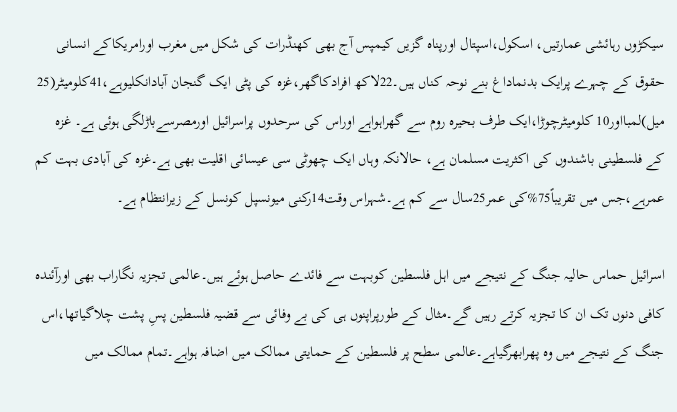سیکڑوں رہائشی عمارتیں، اسکول،اسپتال اورپناہ گزیں کیمپس آج بھی کھنڈرات کی شکل میں مغرب اورامریکاکے انسانی حقوق کے چہرے پرایک بدنماداغ بنے نوحہ کناں ہیں۔22لاکھ افرادکاگھر،غزہ کی پٹی ایک گنجان آبادانکلیوہے،41کلومیٹر(25 میل)لمبااور10 کلومیٹرچوڑا،ایک طرف بحیرہ روم سے گھراہواہے اوراس کی سرحدوں پراسرائیل اورمصرسےباڑلگی ہوئی ہے۔ غزہ کے فلسطینی باشندوں کی اکثریت مسلمان ہے، حالانکہ وہاں ایک چھوٹی سی عیسائی اقلیت بھی ہے۔غزہ کی آبادی بہت کم عمرہے،جس میں تقریباً75%کی عمر25سال سے کم ہے۔شہراس وقت14رکنی میونسپل کونسل کے زیرانتظام ہے۔

اسرائیل حماس حالیہ جنگ کے نتیجے میں اہل فلسطین کوبہت سے فائدے حاصل ہوئے ہیں۔عالمی تجزیہ نگاراب بھی اورآئندہ کافی دنوں تک ان کا تجزیہ کرتے رہیں گے۔مثال کے طورپراپنوں ہی کی بے وفائی سے قضیہ فلسطین پسِ پشت چلاگیاتھا،اس جنگ کے نتیجے میں وہ پھرابھرگیاہے۔عالمی سطح پر فلسطین کے حمایتی ممالک میں اضافہ ہواہے۔تمام ممالک میں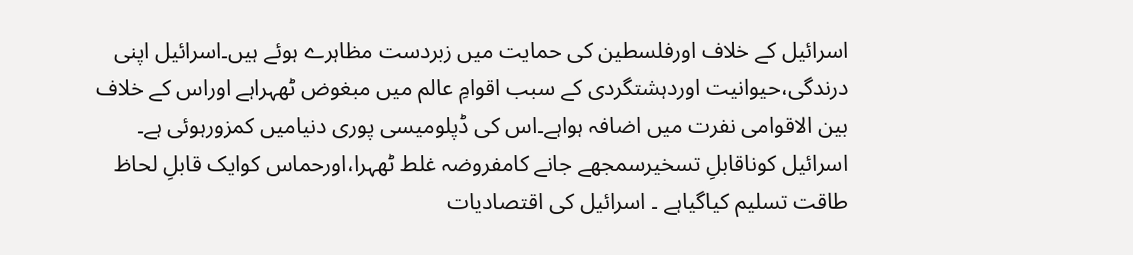اسرائیل کے خلاف اورفلسطین کی حمایت میں زبردست مظاہرے ہوئے ہیں۔اسرائیل اپنی درندگی،حیوانیت اوردہشتگردی کے سبب اقوامِ عالم میں مبغوض ٹھہراہے اوراس کے خلاف بین الاقوامی نفرت میں اضافہ ہواہے۔اس کی ڈپلومیسی پوری دنیامیں کمزورہوئی ہے۔ اسرائیل کوناقابلِ تسخیرسمجھے جانے کامفروضہ غلط ٹھہرا،اورحماس کوایک قابلِ لحاظ طاقت تسلیم کیاگیاہے ۔ اسرائیل کی اقتصادیات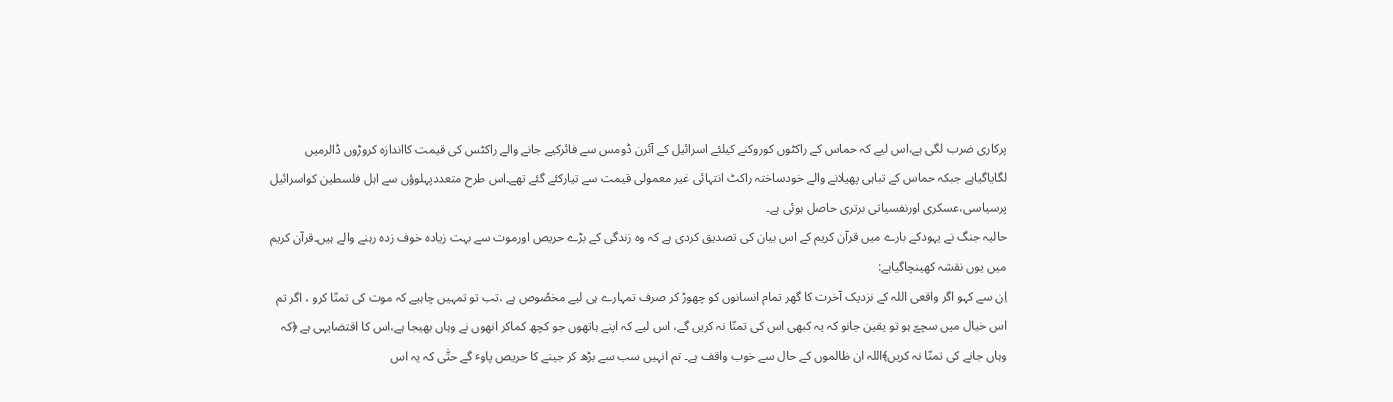پرکاری ضرب لگی ہے،اس لیے کہ حماس کے راکٹوں کوروکنے کیلئے اسرائیل کے آئرن ڈومس سے فائرکیے جانے والے راکٹس کی قیمت کااندازہ کروڑوں ڈالرمیں لگایاگیاہے جبکہ حماس کے تباہی پھیلانے والے خودساختہ راکٹ انتہائی غیر معمولی قیمت سے تیارکئے گئے تھے۔اس طرح متعددپہلوؤں سے اہل فلسطین کواسرائیل پرسیاسی،عسکری اورنفسیاتی برتری حاصل ہوئی ہے۔
حالیہ جنگ نے یہودکے بارے میں قرآن کریم کے اس بیان کی تصدیق کردی ہے کہ وہ زندگی کے بڑے حریص اورموت سے بہت زیادہ خوف زدہ رہنے والے ہیں۔قرآن کریم میں یوں نقشہ کھینچاگیاہے:
اِن سے کہو اگر واقعی اللہ کے نزدیک آخرت کا گھر تمام انسانوں کو چھوڑ کر صرف تمہارے ہی لیے مخصُوص ہے ،تب تو تمہیں چاہیے کہ موت کی تمنّا کرو ، اگر تم اس خیال میں سچےّ ہو تو یقین جانو کہ یہ کبھی اس کی تمنّا نہ کریں گے، اس لیے کہ اپنے ہاتھوں جو کچھ کماکر انھوں نے وہاں بھیجا ہے،اس کا اقتضایہی ہے ﴿کہ وہاں جانے کی تمنّا نہ کریں﴾اللہ ان ظالموں کے حال سے خوب واقف ہے۔ تم انہیں سب سے بڑھ کر جینے کا حریص پاوٴ گے حتّٰی کہ یہ اس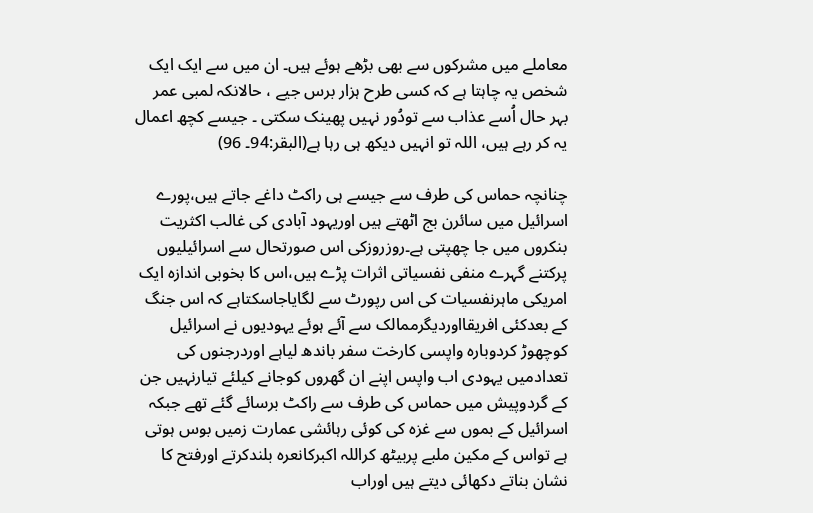معاملے میں مشرکوں سے بھی بڑھے ہوئے ہیں۔ ان میں سے ایک ایک شخص یہ چاہتا ہے کہ کسی طرح ہزار برس جیے ، حالانکہ لمبی عمر بہر حال اُسے عذاب سے تودُور نہیں پھینک سکتی ۔ جیسے کچھ اعمال یہ کر رہے ہیں، اللہ تو انہیں دیکھ ہی رہا ہے(البقر:94۔ 96)

چنانچہ حماس کی طرف سے جیسے ہی راکٹ داغے جاتے ہیں،پورے اسرائیل میں سائرن بج اٹھتے ہیں اوریہود آبادی کی غالب اکثریت بنکروں میں جا چھپتی ہے۔روزروزکی اس صورتحال سے اسرائیلیوں پرکتنے گہرے منفی نفسیاتی اثرات پڑے ہیں،اس کا بخوبی اندازہ ایک امریکی ماہرنفسیات کی اس رپورٹ سے لگایاجاسکتاہے کہ اس جنگ کے بعدکئی افریقااوردیگرممالک سے آئے ہوئے یہودیوں نے اسرائیل کوچھوڑ کردوبارہ واپسی کارخت سفر باندھ لیاہے اوردرجنوں کی تعدادمیں یہودی اب واپس اپنے ان گھروں کوجانے کیلئے تیارنہیں جن کے گردوپیش میں حماس کی طرف سے راکٹ برسائے گئے تھے جبکہ اسرائیل کے بموں سے غزہ کی کوئی رہائشی عمارت زمیں بوس ہوتی ہے تواس کے مکین ملبے پربیٹھ کراللہ اکبرکانعرہ بلندکرتے اورفتح کا نشان بناتے دکھائی دیتے ہیں اوراب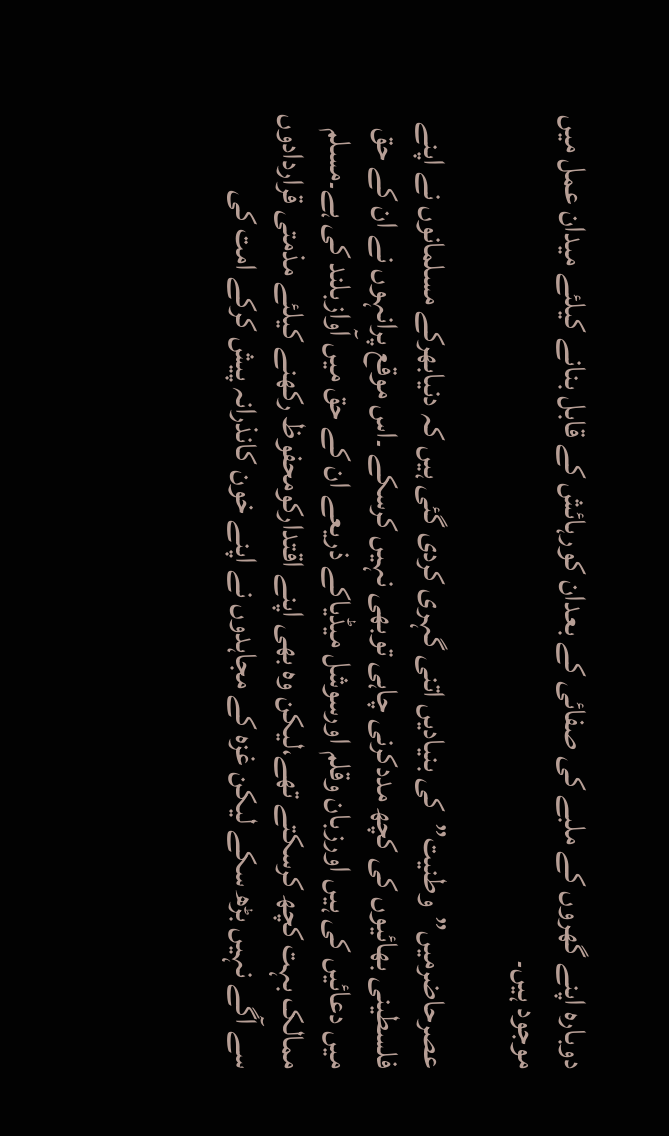دوبارہ اپنے گھروں کے ملبے کی صفائی کے بعدان کورہائش کے قابل بنانے کیلئے میدان عمل میں موجود ہیں۔

عصرحاضرمیں”وطنیت”کی بنیادیں اتنی گہری کردی گئی ہیں کہ دنیابھرکے مسلمانوں نے اپنے فلسطینی بھائیوں کی کچھ مددکرنی چاہی توبھی نہیں کرسکے ۔اس موقع پرانہوں نے ان کے حق میں دعائیں کی ہیں اورزبان وقلم اورسوشل میڈیاکے ذریعے ان کے حق میں آوازبلند کی ہے۔مسلم ممالک بہت کچھ کرسکتے تھے،لیکن وہ بھی اپنے اقتدارکومحفوظ رکھنے کیلئے مذمتی قراردادوں سے آگے نہیں بڑھ سکے لیکن غزہ کے مجاہدوں نے اپنے خون کانذرانہ پیش کرکے امت کی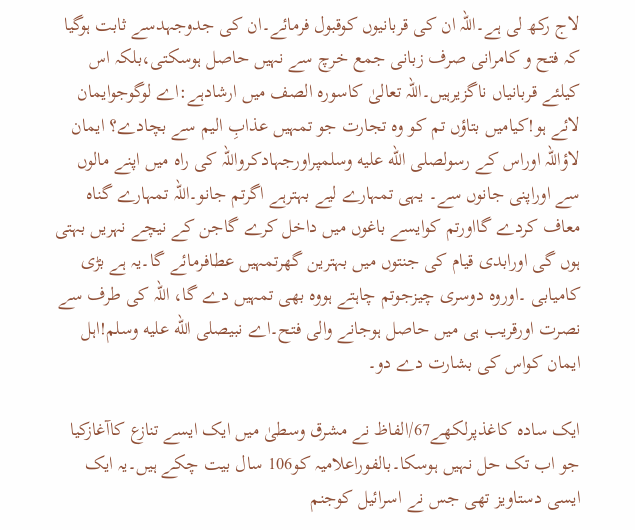لاج رکھ لی ہے۔اللہ ان کی قربانیوں کوقبول فرمائے۔ان کی جدوجہدسے ثابت ہوگیا کہ فتح و کامرانی صرف زبانی جمع خرچ سے نہیں حاصل ہوسکتی،بلکہ اس کیلئے قربانیاں ناگزیرہیں۔اللہ تعالیٰ کاسورہ الصف میں ارشادہے:اے لوگوجوایمان لائے ہو!کیامیں بتاؤں تم کو وہ تجارت جو تمہیں عذابِ الیم سے بچادے؟ ایمان لاؤاللہ اوراس کے رسولصلى الله عليه وسلمپراورجہادکرواللہ کی راہ میں اپنے مالوں سے اوراپنی جانوں سے۔ یہی تمہارے لیے بہترہے اگرتم جانو۔اللہ تمہارے گناہ معاف کردے گااورتم کوایسے باغوں میں داخل کرے گاجن کے نیچے نہریں بہتی ہوں گی اورابدی قیام کی جنتوں میں بہترین گھرتمہیں عطافرمائے گا۔یہ ہے بڑی کامیابی ۔اوروہ دوسری چیزجوتم چاہتے ہووہ بھی تمہیں دے گا، اللہ کی طرف سے نصرت اورقریب ہی میں حاصل ہوجانے والی فتح۔اے نبیصلى الله عليه وسلم!اہل ایمان کواس کی بشارت دے دو۔

ایک سادہ کاغذپرلکھے67/الفاظ نے مشرق وسطیٰ میں ایک ایسے تنازع کاآغازکیا جو اب تک حل نہیں ہوسکا۔بالفوراعلامیہ کو106 سال بیت چکے ہیں۔یہ ایک ایسی دستاویز تھی جس نے اسرائیل کوجنم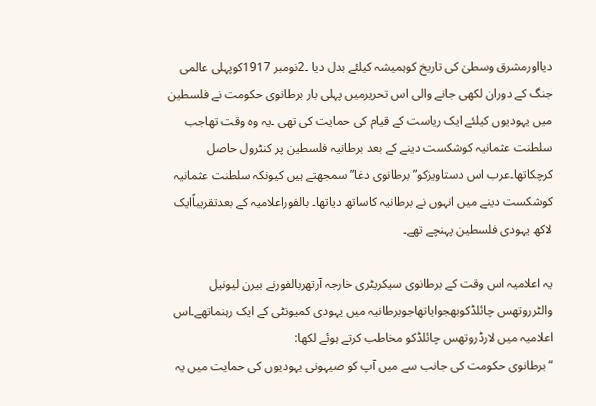دیااورمشرق وسطیٰ کی تاریخ کوہمیشہ کیلئے بدل دیا ۔2نومبر 1917کوپہلی عالمی جنگ کے دوران لکھی جانے والی اس تحریرمیں پہلی بار برطانوی حکومت نے فلسطین میں یہودیوں کیلئے ایک ریاست کے قیام کی حمایت کی تھی ۔یہ وہ وقت تھاجب سلطنت عثمانیہ کوشکست دینے کے بعد برطانیہ فلسطین پر کنٹرول حاصل کرچکاتھا۔عرب اس دستاویزکو”برطانوی دغا”سمجھتے ہیں کیونکہ سلطنت عثمانیہ کوشکست دینے میں انہوں نے برطانیہ کاساتھ دیاتھا۔ بالفوراعلامیہ کے بعدتقریباًایک لاکھ یہودی فلسطین پہنچے تھے۔

یہ اعلامیہ اس وقت کے برطانوی سیکریٹری خارجہ آرتھربالفورنے بیرن لیونیل والٹرروتھس چائلڈکوبھجوایاتھاجوبرطانیہ میں یہودی کمیونٹی کے ایک رہنماتھے۔اس اعلامیہ میں لارڈروتھس چائلڈکو مخاطب کرتے ہوئے لکھا:
“برطانوی حکومت کی جانب سے میں آپ کو صیہونی یہودیوں کی حمایت میں یہ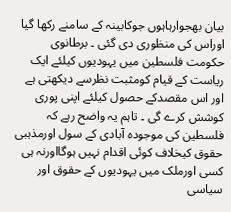بیان بھجوارہاہوں جوکابینہ کے سامنے رکھا گیا اوراس کی منظوری دی گئی ۔ برطانوی حکومت فلسطین میں یہودیوں کیلئے ایک ریاست کے قیام کومثبت نظرسے دیکھتی ہے اور اس مقصدکے حصول کیلئے اپنی پوری کوشش کرے گی ۔ تاہم یہ واضح رہے کہ فلسطین کی موجودہ آبادی کے سول اورمذہبی حقوق کیخلاف کوئی اقدام نہیں ہوگااورنہ ہی کسی اورملک میں یہودیوں کے حقوق اور سیاسی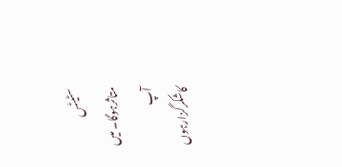سٹیٹس متاثرہوگا۔ میں آپ کاشکرگزارہوں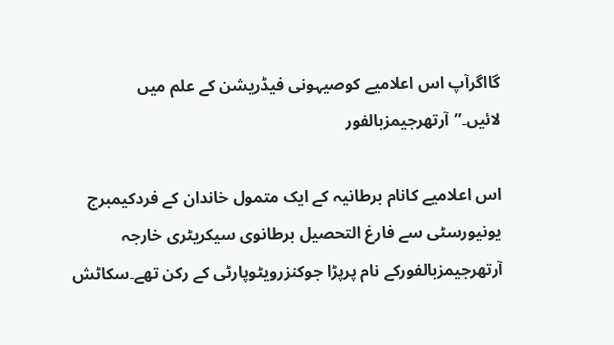گااگرآپ اس اعلامیے کوصیہونی فیڈریشن کے علم میں لائیں۔”آرتھرجیمزبالفور

اس اعلامیے کانام برطانیہ کے ایک متمول خاندان کے فردکیمبرج یونیورسٹی سے فارغ التحصیل برطانوی سیکریٹری خارجہ آرتھرجیمزبالفورکے نام پرپڑا جوکنزرویٹوپارٹی کے رکن تھے۔سکاٹش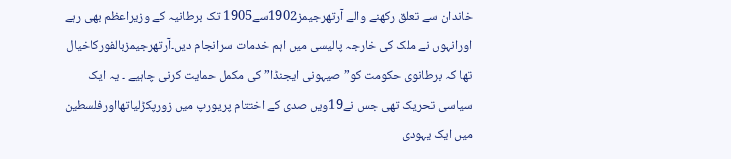خاندان سے تعلق رکھنے والے آرتھرجیمز1902سے1905 تک برطانیہ کے وزیراعظم بھی رہے اورانہوں نے ملک کی خارجہ پالیسی میں اہم خدمات سرانجام دیں۔آرتھرجیمزبالفورکاخیال تھا کہ برطانوی حکومت کو”صیہونی ایجنڈا”کی مکمل حمایت کرنی چاہیے ۔ یہ ایک سیاسی تحریک تھی جس نے19ویں صدی کے اختتام پریورپ میں زورپکڑلیاتھااورفلسطین میں ایک یہودی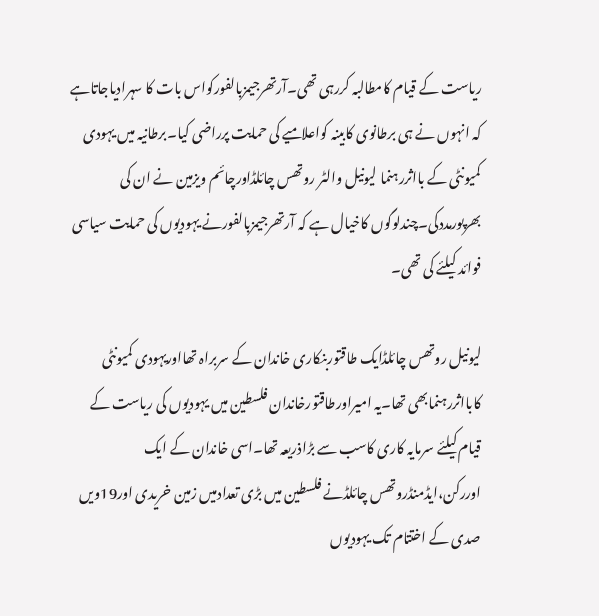ریاست کے قیام کامطالبہ کررہی تھی۔آرتھرجیمزبالفورکواس بات کا سہرادیاجاتاہے کہ انہوں نے ہی برطانوی کابینہ کواعلامیے کی حمایت پرراضی کیا۔برطانیہ میں یہودی کمیونٹی کے بااثررہنما لیونیل والٹر روتھس چائلڈاورچائم ویزمین نے ان کی بھرپورمددکی۔چندلوگوں کاخیال ہے کہ آرتھرجیمزبالفورنے یہودیوں کی حمایت سیاسی فوائد کیلئے کی تھی۔

لیونیل روتھس چائلڈایک طاقتوربنکاری خاندان کے سربراہ تھااوریہودی کمیونٹی کابااثررہنمابھی تھا۔یہ امیراورطاقتورخاندان فلسطین میں یہودیوں کی ریاست کے قیام کیلئے سرمایہ کاری کاسب سے بڑاذریعہ تھا۔اسی خاندان کے ایک اوررکن،ایڈمنڈروتھس چائلڈنے فلسطین میں بڑی تعدادمیں زمین خریدی اور19ویں صدی کے اختتام تک یہودیوں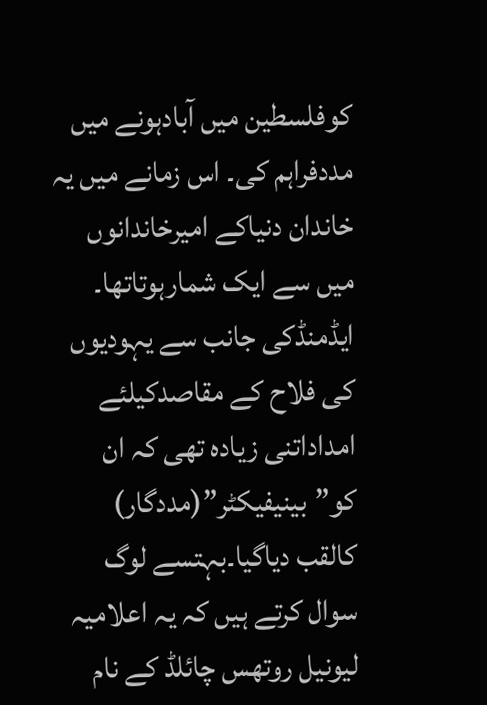کوفلسطین میں آبادہونے میں مددفراہم کی۔ اس زمانے میں یہ خاندان دنیاکے امیرخاندانوں میں سے ایک شمارہوتاتھا۔ ایڈمنڈکی جانب سے یہودیوں کی فلاح کے مقاصدکیلئے امداداتنی زیادہ تھی کہ ان کو”بینیفیکٹر”(مددگار) کالقب دیاگیا۔بہتسے لوگ سوال کرتے ہیں کہ یہ اعلامیہ لیونیل روتھس چائلڈ کے نام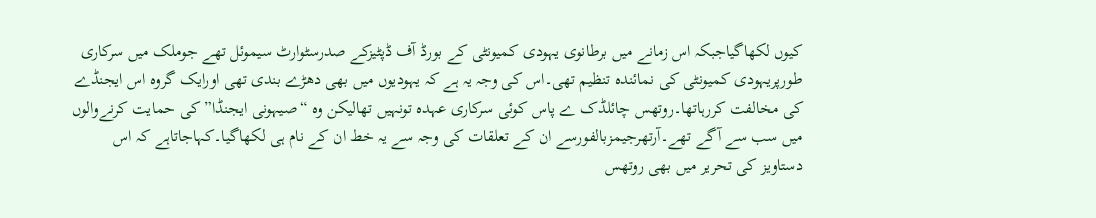کیوں لکھاگیاجبکہ اس زمانے میں برطانوی یہودی کمیونٹی کے بورڈ آف ڈپٹیزکے صدرسٹوارٹ سیموئل تھے جوملک میں سرکاری طورپریہودی کمیونٹی کی نمائندہ تنظیم تھی۔اس کی وجہ یہ ہے کہ یہودیوں میں بھی دھڑے بندی تھی اورایک گروہ اس ایجنڈے کی مخالفت کررہاتھا۔روتھس چائلڈک ے پاس کوئی سرکاری عہدہ تونہیں تھالیکن وہ “صیہونی ایجنڈا”کی حمایت کرنےوالوں میں سب سے آگے تھے۔آرتھرجیمزبالفورسے ان کے تعلقات کی وجہ سے یہ خط ان کے نام ہی لکھاگیا۔کہاجاتاہے کہ اس دستاویز کی تحریر میں بھی روتھس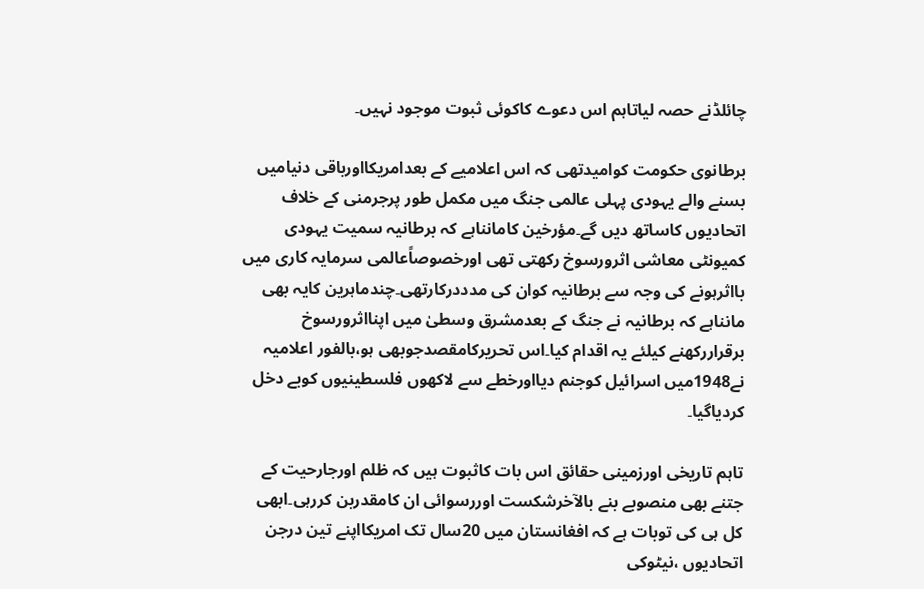چائلڈنے حصہ لیاتاہم اس دعوے کاکوئی ثبوت موجود نہیں۔

برطانوی حکومت کوامیدتھی کہ اس اعلامیے کے بعدامریکااورباقی دنیامیں بسنے والے یہودی پہلی عالمی جنگ میں مکمل طور پرجرمنی کے خلاف اتحادیوں کاساتھ دیں گے۔مؤرخین کامانناہے کہ برطانیہ سمیت یہودی کمیونٹی معاشی اثرورسوخ رکھتی تھی اورخصوصاًعالمی سرمایہ کاری میں بااثرہونے کی وجہ سے برطانیہ کوان کی مدددرکارتھی۔چندماہرین کایہ بھی مانناہے کہ برطانیہ نے جنگ کے بعدمشرق وسطیٰ میں اپنااثرورسوخ برقراررکھنے کیلئے یہ اقدام کیا۔اس تحریرکامقصدجوبھی ہو،بالفور اعلامیہ نے1948میں اسرائیل کوجنم دیااورخطے سے لاکھوں فلسطینیوں کوبے دخل کردیاگیا۔

تاہم تاریخی اورزمینی حقائق اس بات کاثبوت ہیں کہ ظلم اورجارحیت کے جتنے بھی منصوبے بنے بالآخرشکست اوررسوائی ان کامقدربن کررہی۔ابھی کل ہی کی توبات ہے کہ افغانستان میں 20سال تک امریکااپنے تین درجن اتحادیوں ،نیٹوکی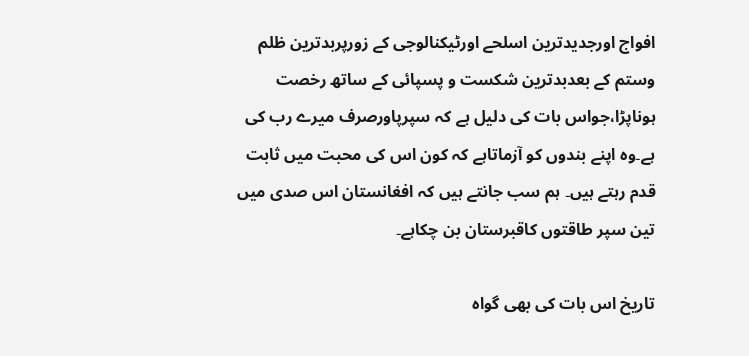افواج اورجدیدترین اسلحے اورٹیکنالوجی کے زورپربدترین ظلم وستم کے بعدبدترین شکست و پسپائی کے ساتھ رخصت ہوناپڑا،جواس بات کی دلیل ہے کہ سپرپاورصرف میرے رب کی ہے۔وہ اپنے بندوں کو آزماتاہے کہ کون اس کی محبت میں ثابت قدم رہتے ہیں۔ ہم سب جانتے ہیں کہ افغانستان اس صدی میں تین سپر طاقتوں کاقبرستان بن چکاہے۔

تاریخ اس بات کی بھی گواہ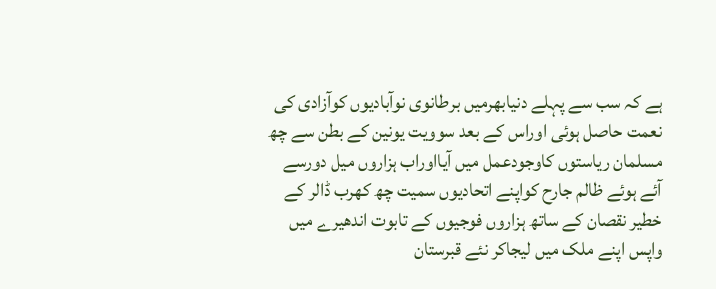ہے کہ سب سے پہلے دنیابھرمیں برطانوی نوآبادیوں کوآزادی کی نعمت حاصل ہوئی اوراس کے بعد سوویت یونین کے بطن سے چھ مسلمان ریاستوں کاوجودعمل میں آیااوراب ہزاروں میل دورسے آئے ہوئے ظالم جارح کواپنے اتحادیوں سمیت چھ کھرب ڈالر کے خطیر نقصان کے ساتھ ہزاروں فوجیوں کے تابوت اندھیرے میں واپس اپنے ملک میں لیجاکر نئے قبرستان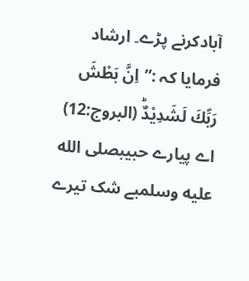آبادکرنے پڑے۔ ارشاد فرمایا کہ :”اِنَّ بَطْشَ رَبِّكَ لَشَدِیْدٌؕ (البروج:12) اے پیارے حبیبصلى الله عليه وسلمبے شک تیرے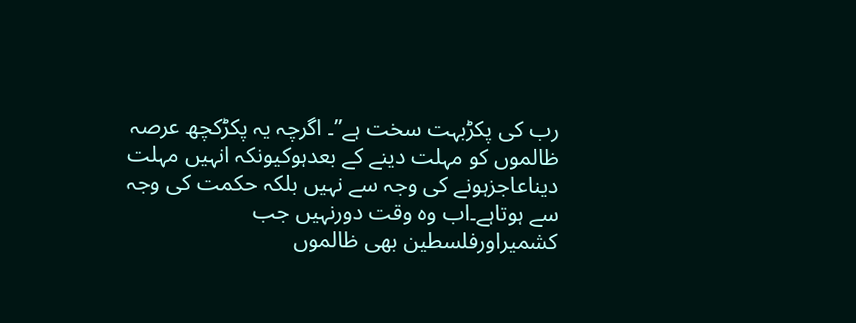رب کی پکڑبہت سخت ہے”۔ اگرچہ یہ پکڑکچھ عرصہ ظالموں کو مہلت دینے کے بعدہوکیونکہ انہیں مہلت دیناعاجزہونے کی وجہ سے نہیں بلکہ حکمت کی وجہ سے ہوتاہے۔اب وہ وقت دورنہیں جب کشمیراورفلسطین بھی ظالموں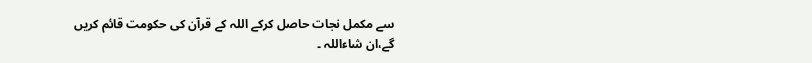سے مکمل نجات حاصل کرکے اللہ کے قرآن کی حکومت قائم کریں گے،ان شاءاللہ ۔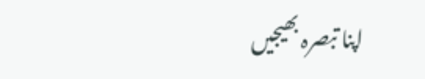اپنا تبصرہ بھیجیں